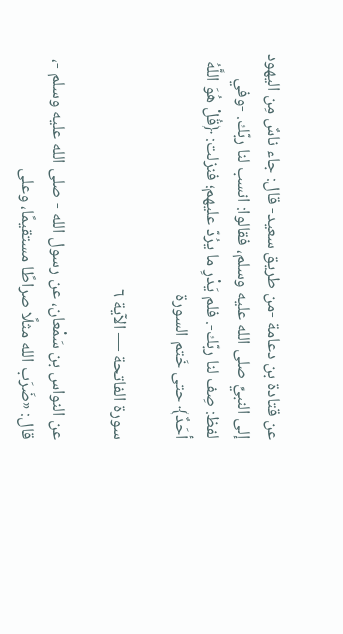عن قتادة بن دعامة -من طريق سعيد- قال: جاء ناسٌ مِن اليهود إلى النبيِّ صلى الله عليه وسلم، فقالوا: انسب لنا ربّك. -وفي لفظ: صِف لنا ربّك-. فلم يَدْرِ ما يرُدّ عليهم؛ فنزلت: ﴿قُلْ هُوَ اللَّهُ أحَدٌ﴾ حتى خَتم السورة

سورة الفاتحة — الآية ٦

عن النواس بن سَمْعان، عن رسول الله - صلى الله عليه وسلم -، قال: «ضَرَب الله مثلًا صراطًا مستقيمًا، وعلى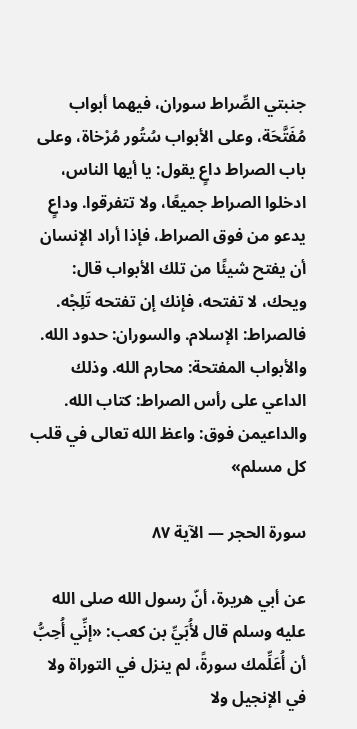جنبتي الصِّراط سوران، فيهما أبواب مُفَتَّحَة، وعلى الأبواب سُتُور مُرْخاة، وعلى باب الصراط داعٍ يقول: يا أيها الناس، ادخلوا الصراط جميعًا، ولا تتفرقوا. وداعٍ يدعو من فوق الصراط، فإذا أراد الإنسان أن يفتح شيئًا من تلك الأبواب قال: ويحك، لا تفتحه، فإنك إن تفتحه تَلِجْه. فالصراط: الإسلام. والسوران: حدود الله. والأبواب المفتحة: محارم الله. وذلك الداعي على رأس الصراط: كتاب الله. والداعيمن فوق: واعظ الله تعالى في قلب كل مسلم»

سورة الحجر — الآية ٨٧

عن أبي هريرة، أنّ رسول الله صلى الله عليه وسلم قال لأُبَيِّ بن كعب: «إنِّي أُحِبُّ أن أُعَلِّمك سورةً، لم ينزل في التوراة ولا في الإنجيل ولا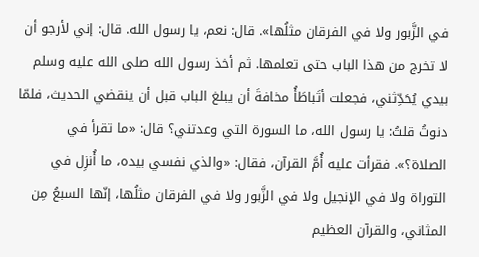في الزَّبور ولا في الفرقان مثلُها». قال: نعم، يا رسول الله. قال: إني لأرجو أن لا تخرج من هذا الباب حتى تعلمها. ثم أخذ رسول الله صلى الله عليه وسلم بيدي يُحَدِّثني، فجعلت أتَباطَأُ مخافةَ أن يبلغ الباب قبل أن ينقضي الحديث، فلمّا دنوتُ قلتُ: يا رسول الله، ما السورة التي وعدتني؟ قال: «ما تقرأ في الصلاة؟». فقرأت عليه أُمَّ القرآن، فقال: «والذي نفسي بيده، ما أُنزِل في التوراة ولا في الإنجيل ولا في الزَّبور ولا في الفرقان مثلُها، إنّها السبعُ مِن المثاني، والقرآن العظيم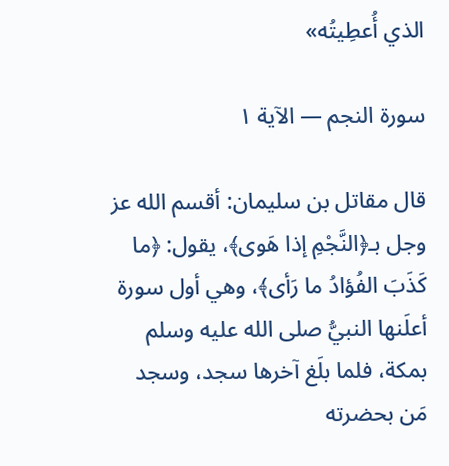الذي أُعطِيتُه»

سورة النجم — الآية ١

قال مقاتل بن سليمان: أقسم الله عز وجل بـ﴿النَّجْمِ إذا هَوى﴾، يقول: ﴿ما كَذَبَ الفُؤادُ ما رَأى﴾، وهي أول سورة أعلَنها النبيُّ صلى الله عليه وسلم بمكة، فلما بلَغ آخرها سجد، وسجد مَن بحضرته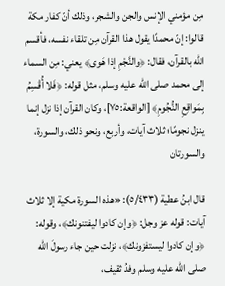مِن مؤمني الإنس والجن والشجر، وذلك أنّ كفار مكة قالوا: إنّ محمدًا يقول هذا القرآن مِن تلقاء نفسه، فأقسم الله بالقرآن، فقال: ﴿والنَّجْمِ إذا هَوى﴾ يعني: مِن السماء إلى محمد صلى الله عليه وسلم، مثل قوله: ﴿فَلا أُقْسِمُ بِمَواقِعِ النُّجُومِ﴾ [الواقعة:٧٥]، وكان القرآن إذا نزل إنما ينزل نجومًا؛ ثلاث آيات، وأربع، ونحو ذلك، والسورة، والسورتان

قال ابنُ عطية (٥/٤٣٣): «هذه السورة مكية إلا ثلاث آيات: قوله عز وجل: ﴿وإن كادوا ليفتنونك﴾، وقوله: ﴿وإن كادوا ليستفزونك﴾، نزلت حين جاء رسولَ الله صلى الله عليه وسلم وفدُ ثقيف،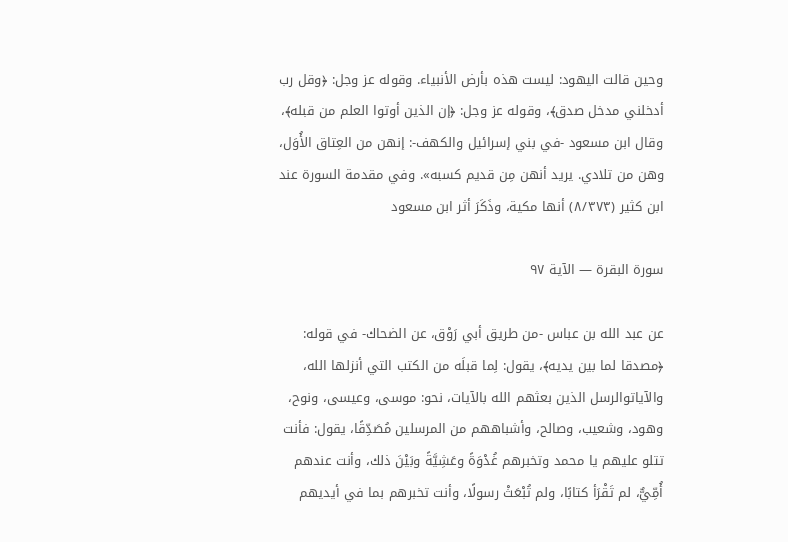وحين قالت اليهود: ليست هذه بأرض الأنبياء. وقوله عز وجل: ﴿وقل رب أدخلني مدخل صدق﴾، وقوله عز وجل: ﴿إن الذين أوتوا العلم من قبله﴾، وقال ابن مسعود -في بني إسرائيل والكهف-: إنهن من العِتاق الأُوَل، وهن من تلادي. يريد أنهن مِن قديم كسبه». وفي مقدمة السورة عند ابن كثير (٨/٣٧٣) أنها مكية، وذَكَرَ أثر ابن مسعود

سورة البقرة — الآية ٩٧

عن عبد الله بن عباس -من طريق أبي رَوْق، عن الضحاك- في قوله: ﴿مصدقا لما بين يديه﴾، يقول: لِما قبلَه من الكتب التي أنزلها الله، والآياتوالرسل الذين بعثهم الله بالآيات، نحو: موسى، وعيسى، ونوح، وهود، وشعيب، وصالح، وأشباههم من المرسلين مُصَدِّقًا، يقول: فأنت تتلو عليهم يا محمد وتخبرهم غُدْوَةً وعَشِيَّةً وبَيْنَ ذلك، وأنت عندهم أُمِّيٌّ، لم تَقْرَأ كتابًا، ولم تُبْعَثْ رسولًا، وأنت تخبرهم بما في أيديهم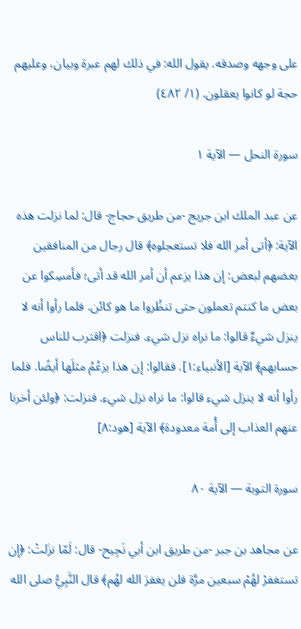على وجهه وصدقه. يقول الله: في ذلك لهم عبرة وبيان، وعليهم حجة لو كانوا يعقلون. (١/ ٤٨٢)

سورة النحل — الآية ١

عن عبد الملك ابن جريج -من طريق حجاج- قال: لما نزلت هذه الآية: ﴿أتى أمر الله فلا تستعجلوه﴾ قال رجال من المنافقين بعضهم لبعض: إن هذا يزعم أن أمر الله قد أتى؛ فأمسِكوا عن بعض ما كنتم تعملون حتى تنظُروا ما هو كائن. فلما رأوا أنه لا ينزل شيءٌ قالوا: ما نراه نزل شيء. فنزلت ﴿اقترب للناس حسابهم﴾ الآية [الأنبياء:١]. فقالوا: إن هذا يزعُمُ مثلَها أيضًا. فلما رأوا أنه لا ينزل شيء قالوا: ما نراه نزل شيء. فنزلت: ﴿ولئن أخرنا عنهم العذاب إلى أُمة معدودة﴾ الآية [هود:٨]

سورة التوبة — الآية ٨٠

عن مجاهد بن جبر -من طريق ابن أبي نَجِيح- قال: لَمّا نزَلتْ: ﴿إن تستغفرْ لهُمْ سبعين مرَّة فلن يغفرَ الله لهُم﴾ قال النَّبِيُّ صلى الله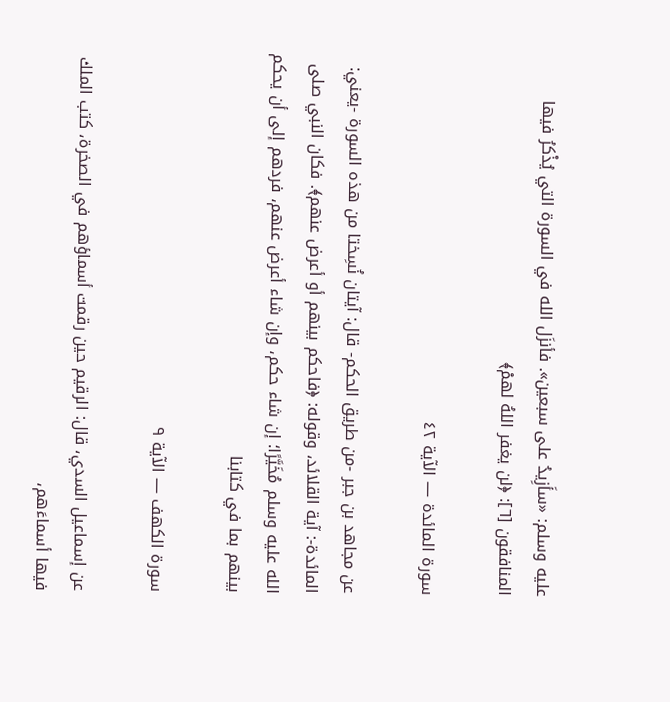عليه وسلم: «سأَزِيدُ على سبعين». فأنزَل الله في السورة التي يُذْكرُ فيها المنافقون [٦]: ﴿لن يغفر اللهُ لهمْ﴾

سورة المائدة — الآية ٤٢

عن مجاهد بن جبر -من طريق الحكم- قال: آيتان نُسِختا من هذه السورة -يعني: المائدة-: آية القلائد، وقوله: ﴿فاحكم بينهم أو أعرض عنهم﴾. فكان النبي صلى الله عليه وسلم مُخَيَّرًا؛ إن شاء حكم، وإن شاء أعرض عنهم، فردهم إلى أن يحكم بينهم بما في كتابنا

سورة الكهف — الآية ٩

عن إسماعيل السدي، قال: الرقيم حين رقمت أسماؤهم في الصخرة، كتب الملك فيها أسماءَهم،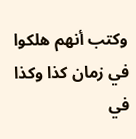وكتب أنهم هلكوا في زمان كذا وكذا في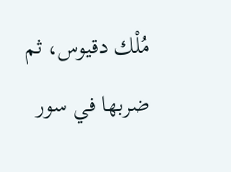مُلْك دقيوس، ثم ضربها في سور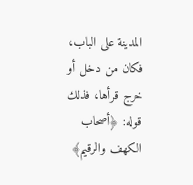المدينة على الباب، فكان من دخل أو خرج قرأها، فذلك قوله: ﴿أصحاب الكهف والرقيم﴾